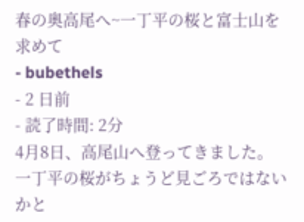春の奥高尾へ~一丁平の桜と富士山を求めて
- bubethels
- 2 日前
- 読了時間: 2分
4月8日、高尾山へ登ってきました。一丁平の桜がちょうど見ごろではないかと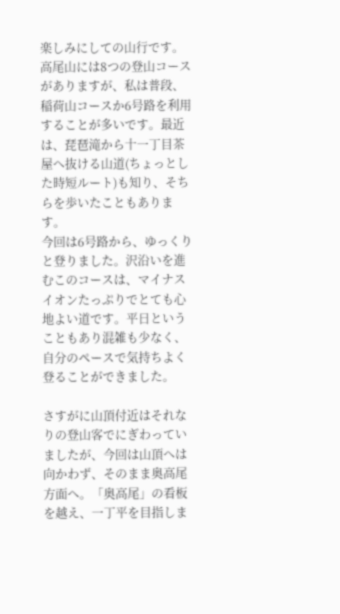楽しみにしての山行です。
高尾山には8つの登山コースがありますが、私は普段、稲荷山コースか6号路を利用することが多いです。最近は、琵琶滝から十一丁目茶屋へ抜ける山道(ちょっとした時短ルート)も知り、そちらを歩いたこともあります。
今回は6号路から、ゆっくりと登りました。沢沿いを進むこのコースは、マイナスイオンたっぷりでとても心地よい道です。平日ということもあり混雑も少なく、自分のペースで気持ちよく登ることができました。

さすがに山頂付近はそれなりの登山客でにぎわっていましたが、今回は山頂へは向かわず、そのまま奥高尾方面へ。「奥高尾」の看板を越え、一丁平を目指しま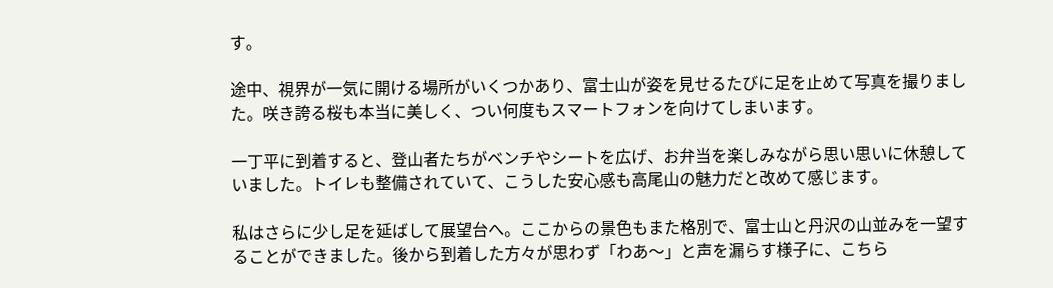す。

途中、視界が一気に開ける場所がいくつかあり、富士山が姿を見せるたびに足を止めて写真を撮りました。咲き誇る桜も本当に美しく、つい何度もスマートフォンを向けてしまいます。

一丁平に到着すると、登山者たちがベンチやシートを広げ、お弁当を楽しみながら思い思いに休憩していました。トイレも整備されていて、こうした安心感も高尾山の魅力だと改めて感じます。

私はさらに少し足を延ばして展望台へ。ここからの景色もまた格別で、富士山と丹沢の山並みを一望することができました。後から到着した方々が思わず「わあ〜」と声を漏らす様子に、こちら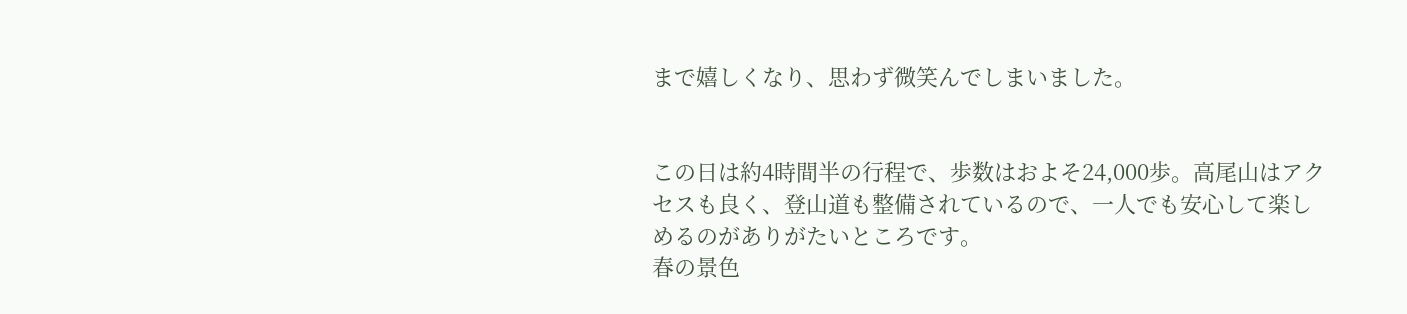まで嬉しくなり、思わず微笑んでしまいました。


この日は約4時間半の行程で、歩数はおよそ24,000歩。高尾山はアクセスも良く、登山道も整備されているので、一人でも安心して楽しめるのがありがたいところです。
春の景色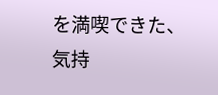を満喫できた、気持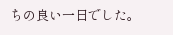ちの良い一日でした。